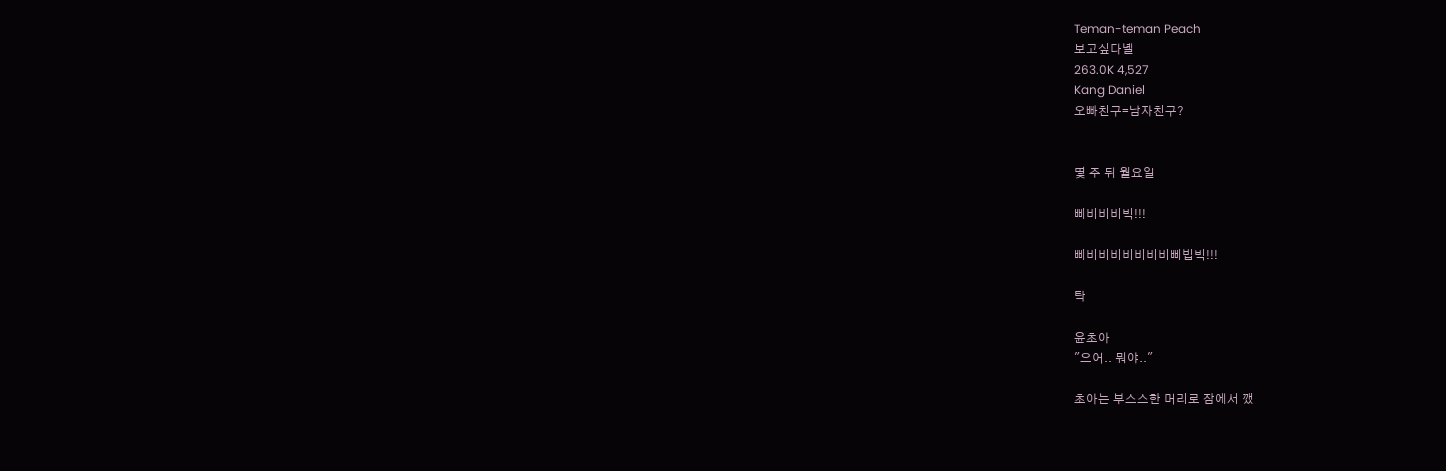Teman-teman Peach
보고싶다녤
263.0K 4,527
Kang Daniel
오빠친구=남자친구?


몇 주 뒤 월요일

삐비비비빅!!!

삐비비비비비비비삐빕빅!!!

탁

윤초아
"으어.. 뭐야.."

초아는 부스스한 머리로 잠에서 깼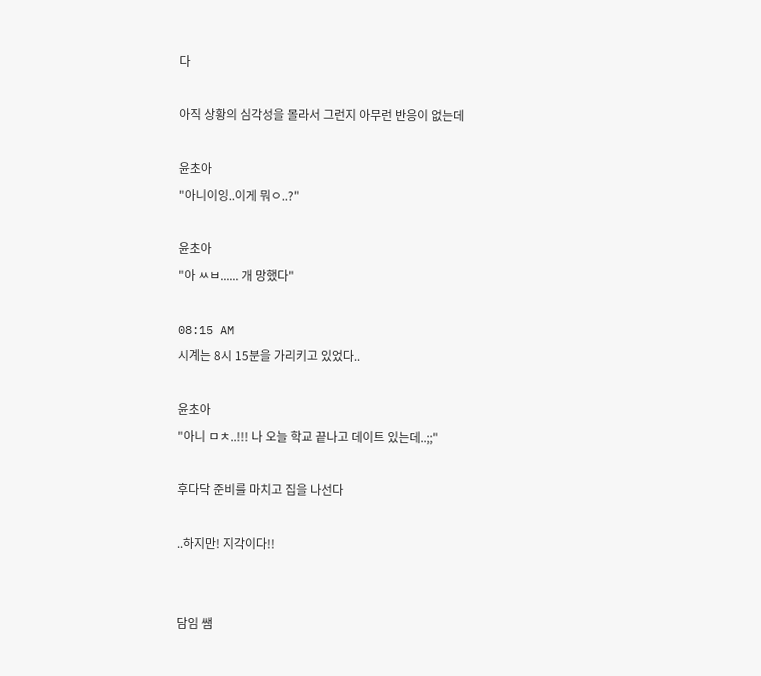다

아직 상황의 심각성을 몰라서 그런지 아무런 반응이 없는데

윤초아
"아니이잉..이게 뭐ㅇ..?"

윤초아
"아 ㅆㅂ...... 개 망했다"

08:15 AM
시계는 8시 15분을 가리키고 있었다..

윤초아
"아니 ㅁㅊ..!!! 나 오늘 학교 끝나고 데이트 있는데..;;"

후다닥 준비를 마치고 집을 나선다

..하지만! 지각이다!!


담임 쌤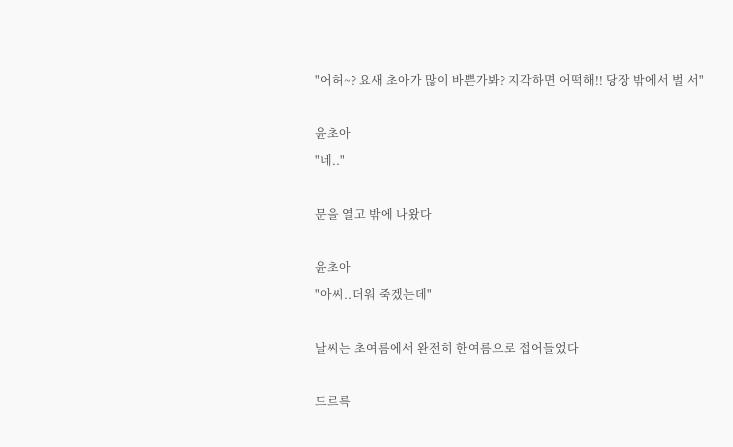"어허~? 요새 초아가 많이 바쁜가봐? 지각하면 어떡해!! 당장 밖에서 벌 서"

윤초아
"네.."

문을 열고 밖에 나왔다

윤초아
"아씨..더워 죽겠는데"

날씨는 초여름에서 완전히 한여름으로 접어들었다

드르륵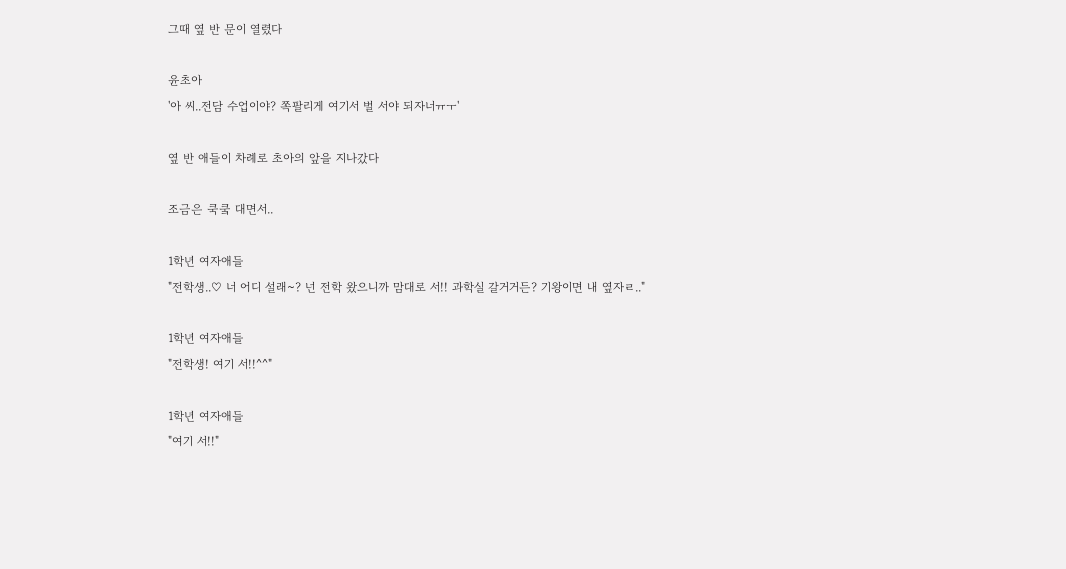그때 옆 반 문이 열렸다

윤초아
'아 씨..전담 수업이야? 쪽팔리게 여기서 벌 서야 되자너ㅠㅜ'

옆 반 애들이 차례로 초아의 앞을 지나갔다

조금은 쿡쿸 대면서..

1학년 여자애들
"전학생..♡ 너 어디 설래~? 넌 전학 왔으니까 맘대로 서!! 과학실 갈거거든? 기왕이면 내 옆자ㄹ.."

1학년 여자애들
"전학생! 여기 서!!^^"

1학년 여자애들
"여기 서!!"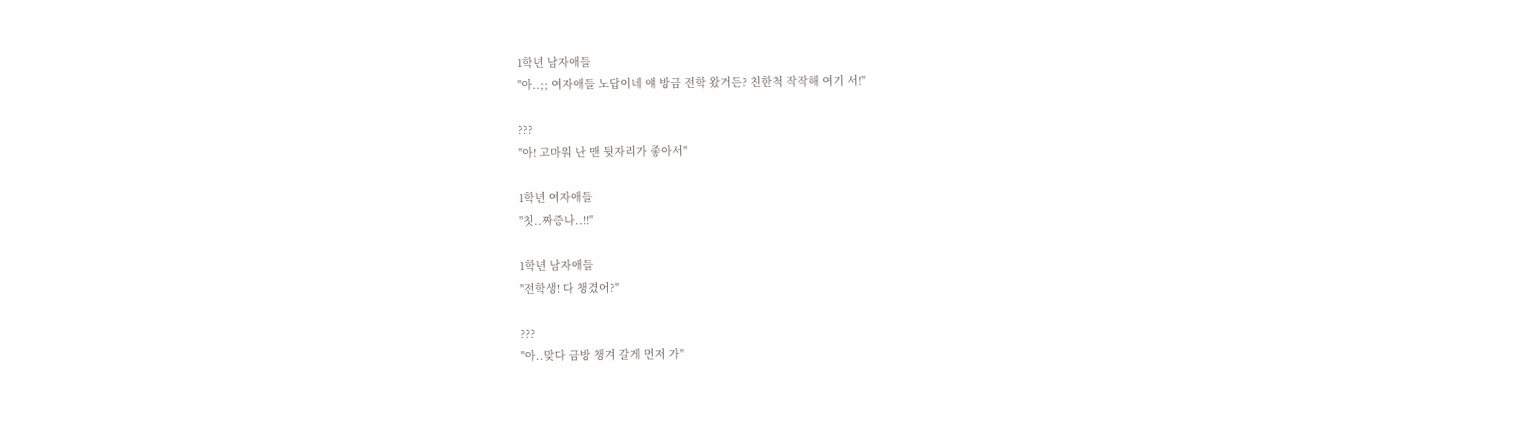1학년 남자애들
"아..;; 여자애들 노답이네 얘 방금 전학 왔거든? 친한척 작작해 여기 서!"

???
"아! 고마워 난 맨 뒷자리가 좋아서"

1학년 여자애들
"칫..짜증나..!!"

1학년 남자애들
"전학생! 다 챙겼어?"

???
"아..맞다 금방 챙겨 갈게 먼저 가"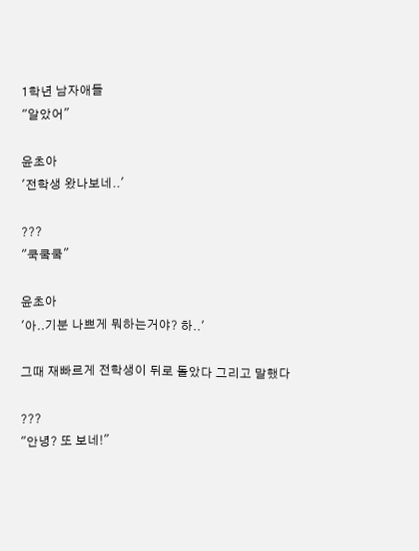1학년 남자애들
"알았어"

윤초아
'전학생 왔나보네..'

???
"쿡쿸쿸"

윤초아
'아..기분 나쁘게 뭐하는거야? 하..'

그때 재빠르게 전학생이 뒤로 돌았다 그리고 말했다

???
"안녕? 또 보네!"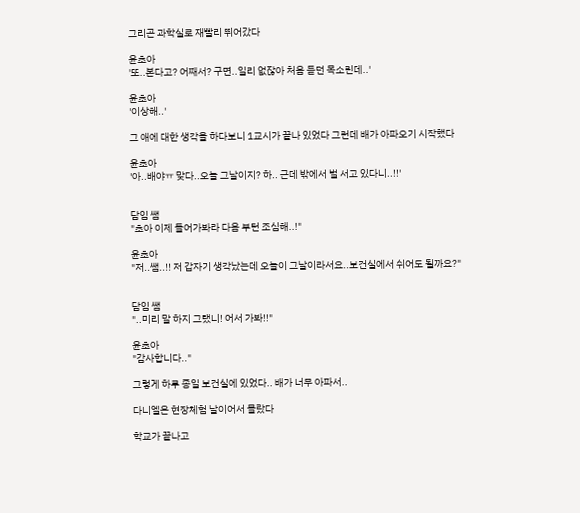그리곤 과학실로 재빨리 뛰어갔다

윤초아
'또..본다고? 어째서? 구면..일리 없잖아 처음 듣던 목소린데..'

윤초아
'이상해..'

그 애에 대한 생각을 하다보니 1교시가 끝나 있었다 그런데 배가 아파오기 시작했다

윤초아
'아..배야ㅠ 맞다..오늘 그날이지? 하.. 근데 밖에서 벌 서고 있다니..!!'


담임 쌤
"초아 이제 들어가봐라 다음 부턴 조심해..!"

윤초아
"저..쌤..!! 저 갑자기 생각났는데 오늘이 그날이라서요..보건실에서 쉬어도 될까요?"


담임 쌤
"..미리 말 하지 그랬니! 어서 가봐!!"

윤초아
"감사합니다.."

그렇게 하루 종일 보건실에 있었다.. 배가 너무 아파서..

다니엘은 현장체험 날이어서 몰랐다

학교가 끝나고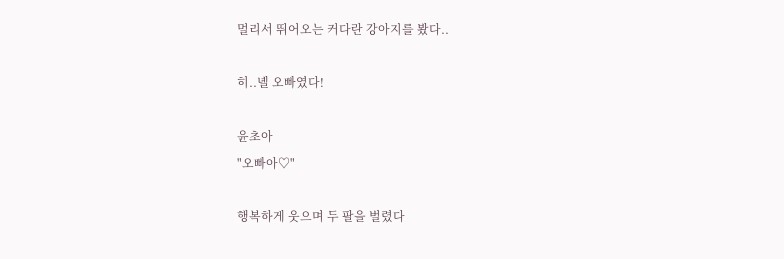멀리서 뛰어오는 커다란 강아지를 봤다..

히..녤 오빠였다!

윤초아
"오빠아♡"

행복하게 웃으며 두 팔을 벌렸다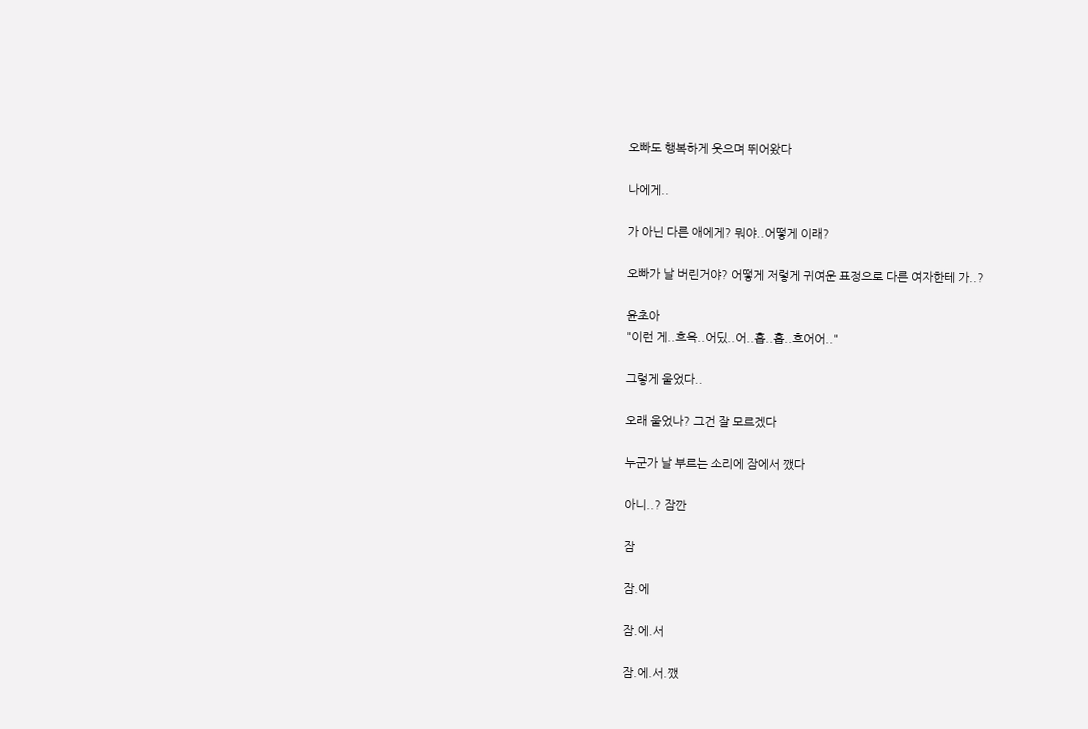오빠도 행복하게 웃으며 뛰어왔다

나에게..

가 아닌 다른 애에게? 뭐야..어떻게 이래?

오빠가 날 버린거야? 어떻게 저렇게 귀여운 표정으로 다른 여자한테 가..?

윤초아
"이런 게..흐윽..어딨..어..흡..흡..흐어어.."

그렇게 울었다..

오래 울었나? 그건 잘 모르겠다

누군가 날 부르는 소리에 잠에서 깼다

아니..? 잠깐

잠

잠.에

잠.에.서

잠.에.서.깼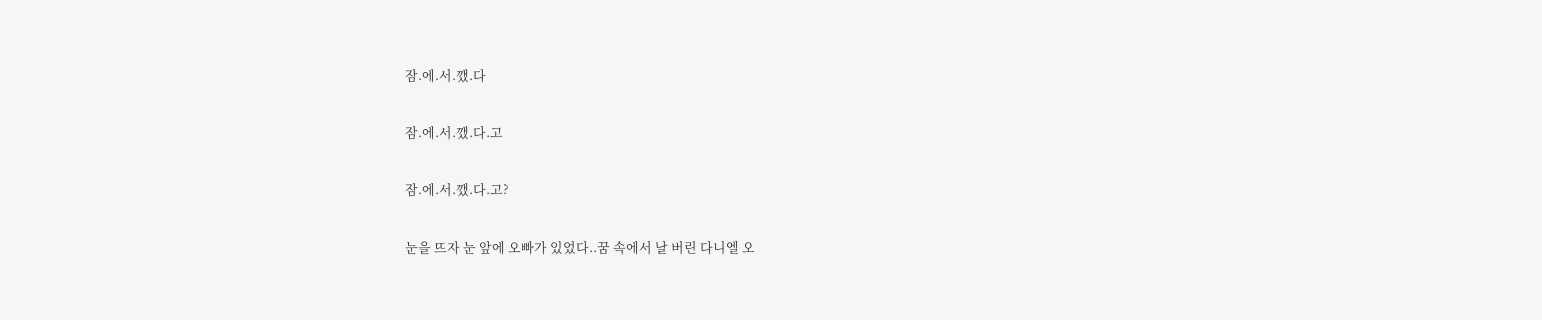잠.에.서.깼.다

잠.에.서.깼.다.고

잠.에.서.깼.다.고?

눈을 뜨자 눈 앞에 오빠가 있었다..꿈 속에서 날 버린 다니엘 오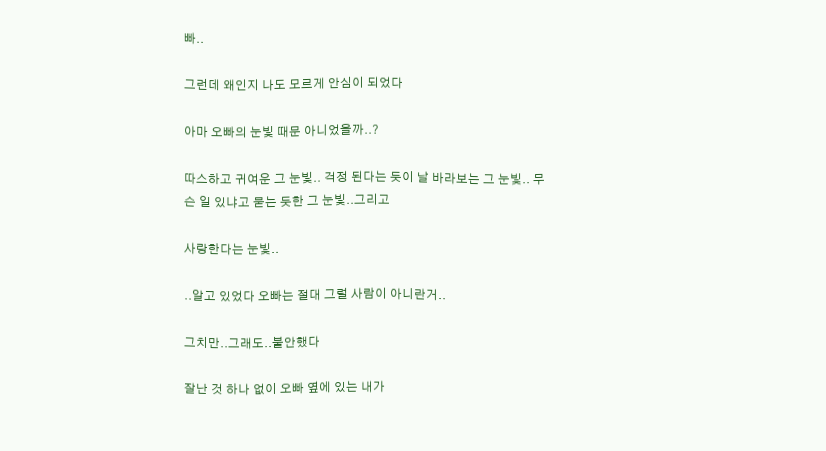빠..

그런데 왜인지 나도 모르게 안심이 되었다

아마 오빠의 눈빛 때문 아니었을까..?

따스하고 귀여운 그 눈빛.. 걱정 된다는 듯이 날 바라보는 그 눈빛.. 무슨 일 있냐고 묻는 듯한 그 눈빛..그리고

사랑한다는 눈빛..

..알고 있었다 오빠는 절대 그럴 사람이 아니란거..

그치만..그래도..불안했다

잘난 것 하나 없이 오빠 옆에 있는 내가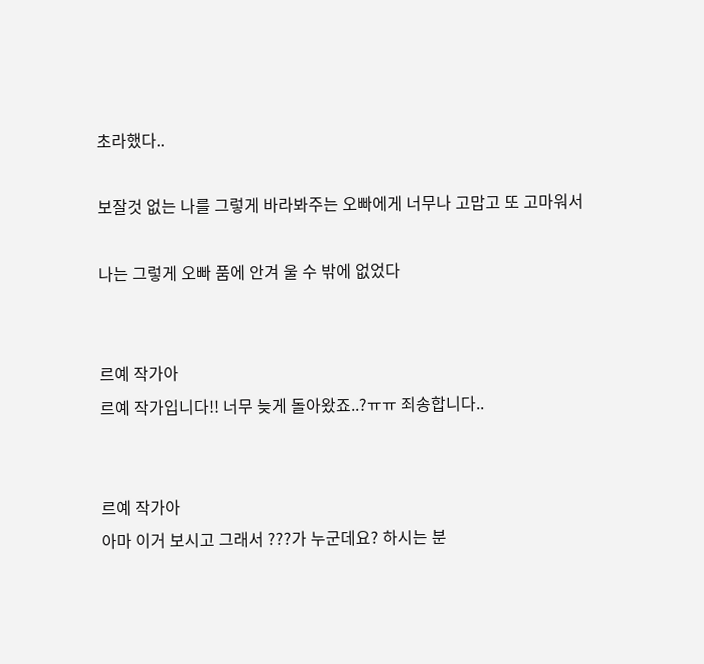초라했다..

보잘것 없는 나를 그렇게 바라봐주는 오빠에게 너무나 고맙고 또 고마워서

나는 그렇게 오빠 품에 안겨 울 수 밖에 없었다


르예 작가아
르예 작가입니다!! 너무 늦게 돌아왔죠..?ㅠㅠ 죄송합니다..


르예 작가아
아마 이거 보시고 그래서 ???가 누군데요? 하시는 분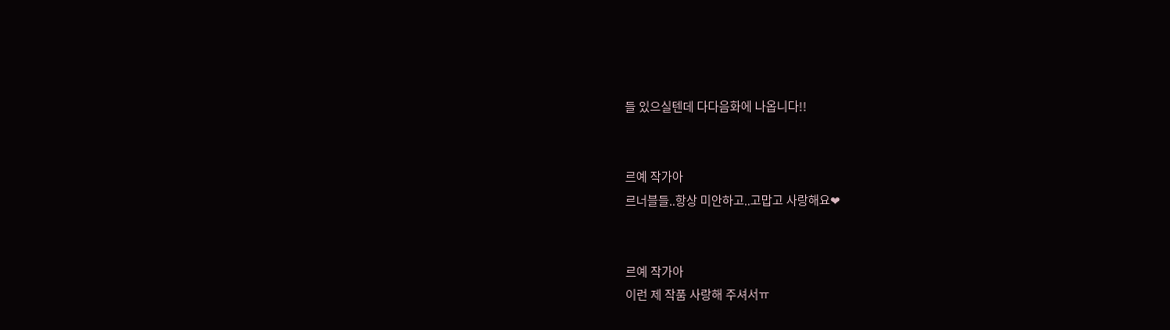들 있으실텐데 다다음화에 나옵니다!!


르예 작가아
르너블들..항상 미안하고..고맙고 사랑해요❤


르예 작가아
이런 제 작품 사랑해 주셔서ㅠ